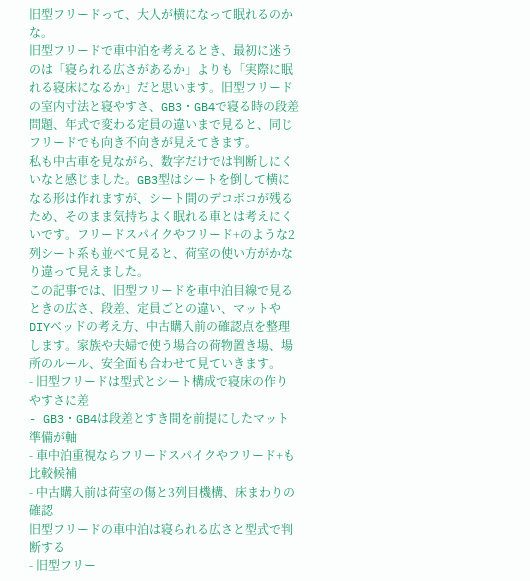旧型フリードって、大人が横になって眠れるのかな。
旧型フリードで車中泊を考えるとき、最初に迷うのは「寝られる広さがあるか」よりも「実際に眠れる寝床になるか」だと思います。旧型フリードの室内寸法と寝やすさ、GB3・GB4で寝る時の段差問題、年式で変わる定員の違いまで見ると、同じフリードでも向き不向きが見えてきます。
私も中古車を見ながら、数字だけでは判断しにくいなと感じました。GB3型はシートを倒して横になる形は作れますが、シート間のデコボコが残るため、そのまま気持ちよく眠れる車とは考えにくいです。フリードスパイクやフリード+のような2列シート系も並べて見ると、荷室の使い方がかなり違って見えました。
この記事では、旧型フリードを車中泊目線で見るときの広さ、段差、定員ごとの違い、マットやDIYベッドの考え方、中古購入前の確認点を整理します。家族や夫婦で使う場合の荷物置き場、場所のルール、安全面も合わせて見ていきます。
- 旧型フリードは型式とシート構成で寝床の作りやすさに差
- GB3・GB4は段差とすき間を前提にしたマット準備が軸
- 車中泊重視ならフリードスパイクやフリード+も比較候補
- 中古購入前は荷室の傷と3列目機構、床まわりの確認
旧型フリードの車中泊は寝られる広さと型式で判断する
- 旧型フリー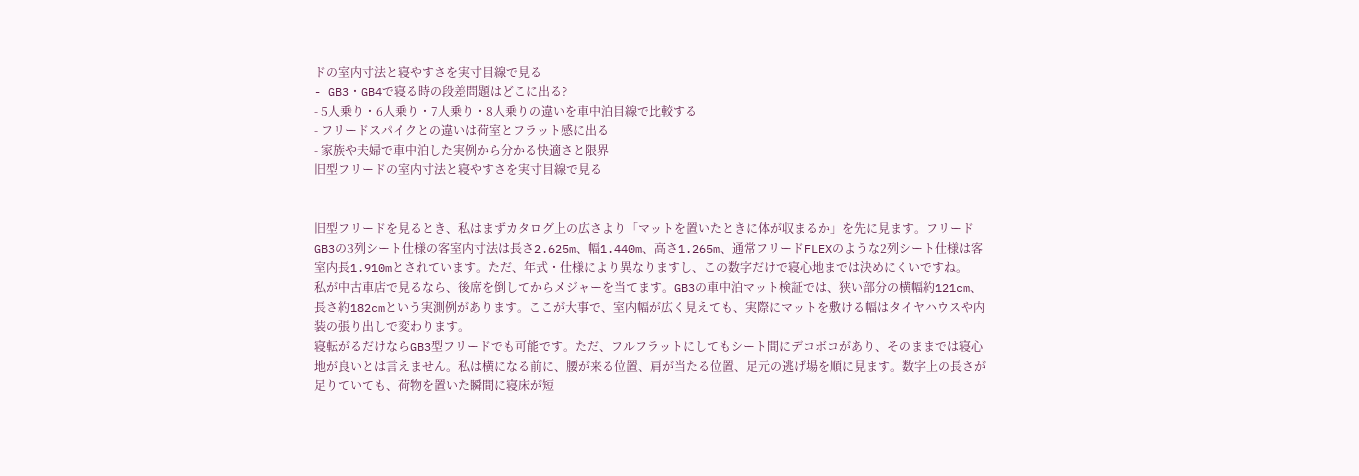ドの室内寸法と寝やすさを実寸目線で見る
- GB3・GB4で寝る時の段差問題はどこに出る?
- 5人乗り・6人乗り・7人乗り・8人乗りの違いを車中泊目線で比較する
- フリードスパイクとの違いは荷室とフラット感に出る
- 家族や夫婦で車中泊した実例から分かる快適さと限界
旧型フリードの室内寸法と寝やすさを実寸目線で見る


旧型フリードを見るとき、私はまずカタログ上の広さより「マットを置いたときに体が収まるか」を先に見ます。フリードGB3の3列シート仕様の客室内寸法は長さ2.625m、幅1.440m、高さ1.265m、通常フリードFLEXのような2列シート仕様は客室内長1.910mとされています。ただ、年式・仕様により異なりますし、この数字だけで寝心地までは決めにくいですね。
私が中古車店で見るなら、後席を倒してからメジャーを当てます。GB3の車中泊マット検証では、狭い部分の横幅約121cm、長さ約182cmという実測例があります。ここが大事で、室内幅が広く見えても、実際にマットを敷ける幅はタイヤハウスや内装の張り出しで変わります。
寝転がるだけならGB3型フリードでも可能です。ただ、フルフラットにしてもシート間にデコボコがあり、そのままでは寝心地が良いとは言えません。私は横になる前に、腰が来る位置、肩が当たる位置、足元の逃げ場を順に見ます。数字上の長さが足りていても、荷物を置いた瞬間に寝床が短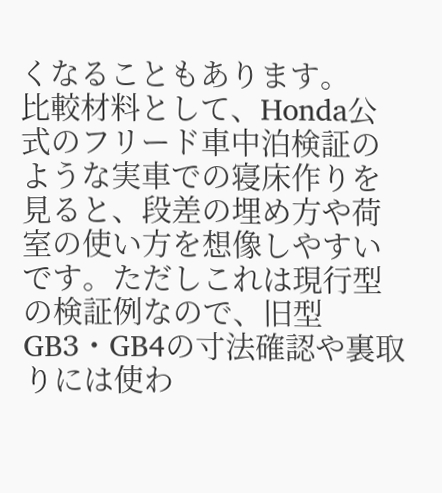くなることもあります。
比較材料として、Honda公式のフリード車中泊検証のような実車での寝床作りを見ると、段差の埋め方や荷室の使い方を想像しやすいです。ただしこれは現行型の検証例なので、旧型GB3・GB4の寸法確認や裏取りには使わ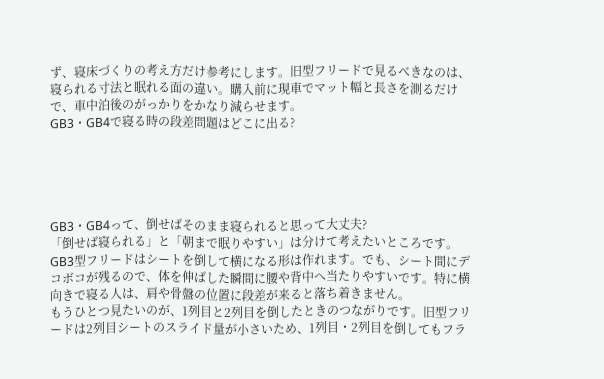ず、寝床づくりの考え方だけ参考にします。旧型フリードで見るべきなのは、寝られる寸法と眠れる面の違い。購入前に現車でマット幅と長さを測るだけで、車中泊後のがっかりをかなり減らせます。
GB3・GB4で寝る時の段差問題はどこに出る?





GB3・GB4って、倒せばそのまま寝られると思って大丈夫?
「倒せば寝られる」と「朝まで眠りやすい」は分けて考えたいところです。GB3型フリードはシートを倒して横になる形は作れます。でも、シート間にデコボコが残るので、体を伸ばした瞬間に腰や背中へ当たりやすいです。特に横向きで寝る人は、肩や骨盤の位置に段差が来ると落ち着きません。
もうひとつ見たいのが、1列目と2列目を倒したときのつながりです。旧型フリードは2列目シートのスライド量が小さいため、1列目・2列目を倒してもフラ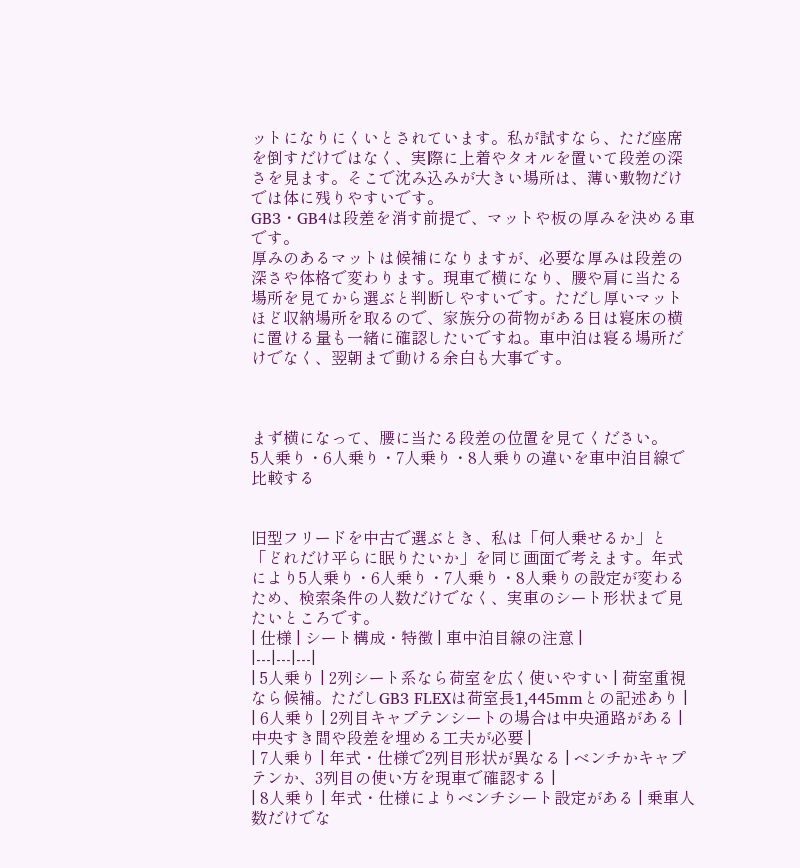ットになりにくいとされています。私が試すなら、ただ座席を倒すだけではなく、実際に上着やタオルを置いて段差の深さを見ます。そこで沈み込みが大きい場所は、薄い敷物だけでは体に残りやすいです。
GB3・GB4は段差を消す前提で、マットや板の厚みを決める車です。
厚みのあるマットは候補になりますが、必要な厚みは段差の深さや体格で変わります。現車で横になり、腰や肩に当たる場所を見てから選ぶと判断しやすいです。ただし厚いマットほど収納場所を取るので、家族分の荷物がある日は寝床の横に置ける量も一緒に確認したいですね。車中泊は寝る場所だけでなく、翌朝まで動ける余白も大事です。



まず横になって、腰に当たる段差の位置を見てください。
5人乗り・6人乗り・7人乗り・8人乗りの違いを車中泊目線で比較する


旧型フリードを中古で選ぶとき、私は「何人乗せるか」と「どれだけ平らに眠りたいか」を同じ画面で考えます。年式により5人乗り・6人乗り・7人乗り・8人乗りの設定が変わるため、検索条件の人数だけでなく、実車のシート形状まで見たいところです。
| 仕様 | シート構成・特徴 | 車中泊目線の注意 |
|---|---|---|
| 5人乗り | 2列シート系なら荷室を広く使いやすい | 荷室重視なら候補。ただしGB3 FLEXは荷室長1,445mmとの記述あり |
| 6人乗り | 2列目キャプテンシートの場合は中央通路がある | 中央すき間や段差を埋める工夫が必要 |
| 7人乗り | 年式・仕様で2列目形状が異なる | ベンチかキャプテンか、3列目の使い方を現車で確認する |
| 8人乗り | 年式・仕様によりベンチシート設定がある | 乗車人数だけでな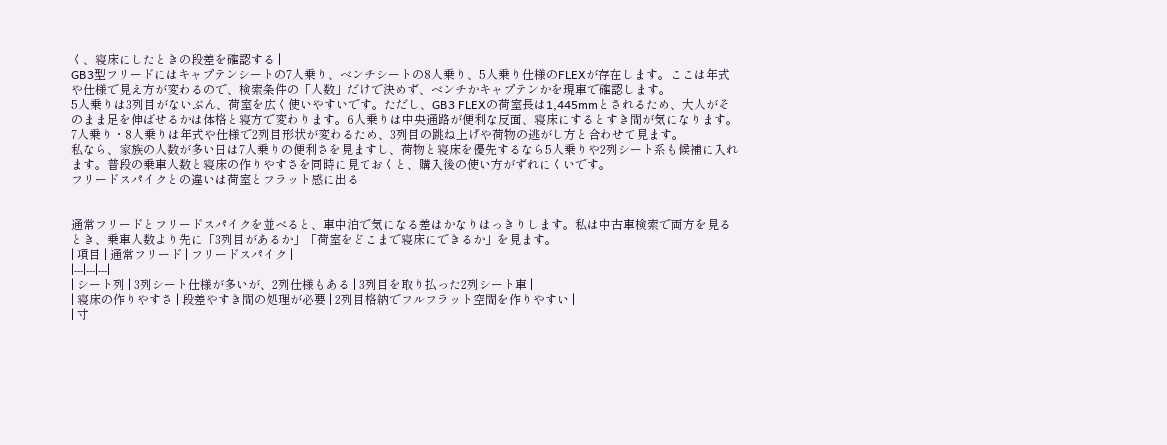く、寝床にしたときの段差を確認する |
GB3型フリードにはキャプテンシートの7人乗り、ベンチシートの8人乗り、5人乗り仕様のFLEXが存在します。ここは年式や仕様で見え方が変わるので、検索条件の「人数」だけで決めず、ベンチかキャプテンかを現車で確認します。
5人乗りは3列目がないぶん、荷室を広く使いやすいです。ただし、GB3 FLEXの荷室長は1,445mmとされるため、大人がそのまま足を伸ばせるかは体格と寝方で変わります。6人乗りは中央通路が便利な反面、寝床にするとすき間が気になります。7人乗り・8人乗りは年式や仕様で2列目形状が変わるため、3列目の跳ね上げや荷物の逃がし方と合わせて見ます。
私なら、家族の人数が多い日は7人乗りの便利さを見ますし、荷物と寝床を優先するなら5人乗りや2列シート系も候補に入れます。普段の乗車人数と寝床の作りやすさを同時に見ておくと、購入後の使い方がずれにくいです。
フリードスパイクとの違いは荷室とフラット感に出る


通常フリードとフリードスパイクを並べると、車中泊で気になる差はかなりはっきりします。私は中古車検索で両方を見るとき、乗車人数より先に「3列目があるか」「荷室をどこまで寝床にできるか」を見ます。
| 項目 | 通常フリード | フリードスパイク |
|---|---|---|
| シート列 | 3列シート仕様が多いが、2列仕様もある | 3列目を取り払った2列シート車 |
| 寝床の作りやすさ | 段差やすき間の処理が必要 | 2列目格納でフルフラット空間を作りやすい |
| 寸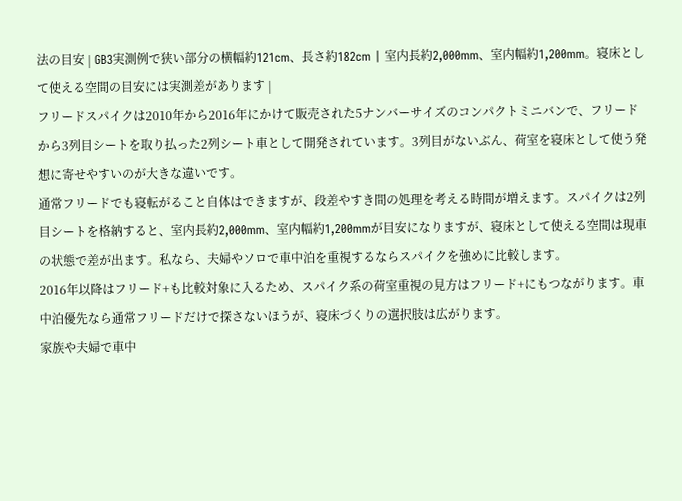法の目安 | GB3実測例で狭い部分の横幅約121cm、長さ約182cm | 室内長約2,000mm、室内幅約1,200mm。寝床として使える空間の目安には実測差があります |
フリードスパイクは2010年から2016年にかけて販売された5ナンバーサイズのコンパクトミニバンで、フリードから3列目シートを取り払った2列シート車として開発されています。3列目がないぶん、荷室を寝床として使う発想に寄せやすいのが大きな違いです。
通常フリードでも寝転がること自体はできますが、段差やすき間の処理を考える時間が増えます。スパイクは2列目シートを格納すると、室内長約2,000mm、室内幅約1,200mmが目安になりますが、寝床として使える空間は現車の状態で差が出ます。私なら、夫婦やソロで車中泊を重視するならスパイクを強めに比較します。
2016年以降はフリード+も比較対象に入るため、スパイク系の荷室重視の見方はフリード+にもつながります。車中泊優先なら通常フリードだけで探さないほうが、寝床づくりの選択肢は広がります。
家族や夫婦で車中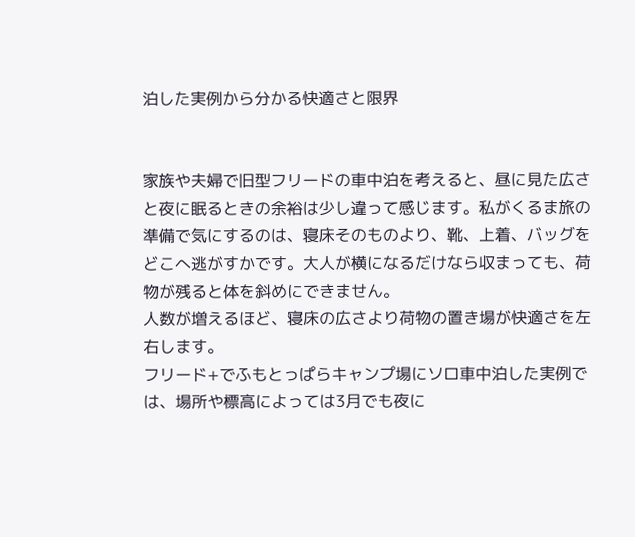泊した実例から分かる快適さと限界


家族や夫婦で旧型フリードの車中泊を考えると、昼に見た広さと夜に眠るときの余裕は少し違って感じます。私がくるま旅の準備で気にするのは、寝床そのものより、靴、上着、バッグをどこへ逃がすかです。大人が横になるだけなら収まっても、荷物が残ると体を斜めにできません。
人数が増えるほど、寝床の広さより荷物の置き場が快適さを左右します。
フリード+でふもとっぱらキャンプ場にソロ車中泊した実例では、場所や標高によっては3月でも夜に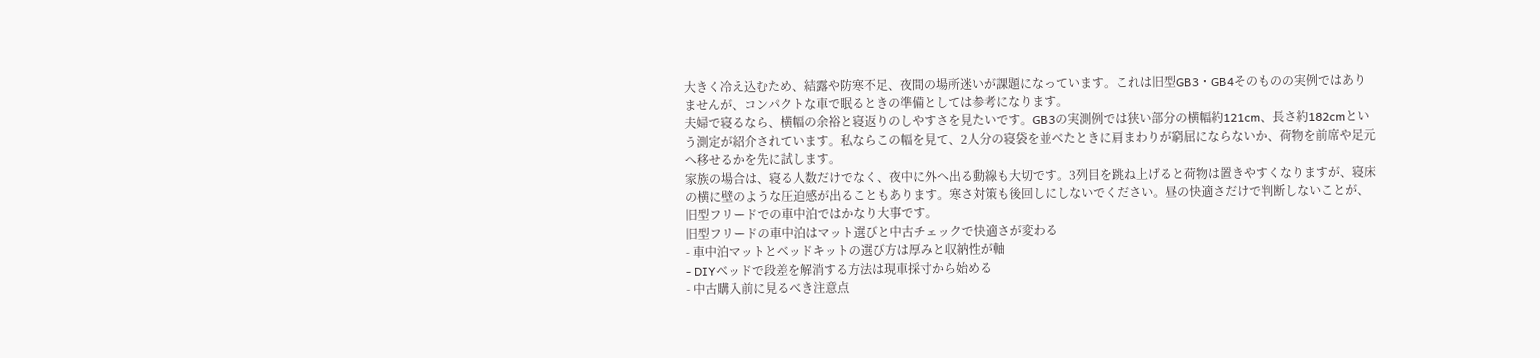大きく冷え込むため、結露や防寒不足、夜間の場所迷いが課題になっています。これは旧型GB3・GB4そのものの実例ではありませんが、コンパクトな車で眠るときの準備としては参考になります。
夫婦で寝るなら、横幅の余裕と寝返りのしやすさを見たいです。GB3の実測例では狭い部分の横幅約121cm、長さ約182cmという測定が紹介されています。私ならこの幅を見て、2人分の寝袋を並べたときに肩まわりが窮屈にならないか、荷物を前席や足元へ移せるかを先に試します。
家族の場合は、寝る人数だけでなく、夜中に外へ出る動線も大切です。3列目を跳ね上げると荷物は置きやすくなりますが、寝床の横に壁のような圧迫感が出ることもあります。寒さ対策も後回しにしないでください。昼の快適さだけで判断しないことが、旧型フリードでの車中泊ではかなり大事です。
旧型フリードの車中泊はマット選びと中古チェックで快適さが変わる
- 車中泊マットとベッドキットの選び方は厚みと収納性が軸
- DIYベッドで段差を解消する方法は現車採寸から始める
- 中古購入前に見るべき注意点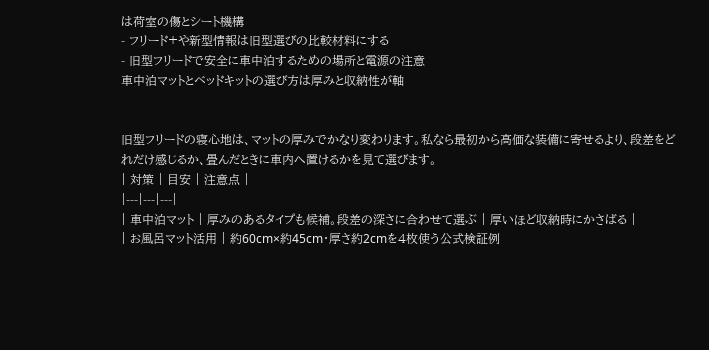は荷室の傷とシート機構
- フリード+や新型情報は旧型選びの比較材料にする
- 旧型フリードで安全に車中泊するための場所と電源の注意
車中泊マットとベッドキットの選び方は厚みと収納性が軸


旧型フリードの寝心地は、マットの厚みでかなり変わります。私なら最初から高価な装備に寄せるより、段差をどれだけ感じるか、畳んだときに車内へ置けるかを見て選びます。
| 対策 | 目安 | 注意点 |
|---|---|---|
| 車中泊マット | 厚みのあるタイプも候補。段差の深さに合わせて選ぶ | 厚いほど収納時にかさばる |
| お風呂マット活用 | 約60cm×約45cm・厚さ約2cmを4枚使う公式検証例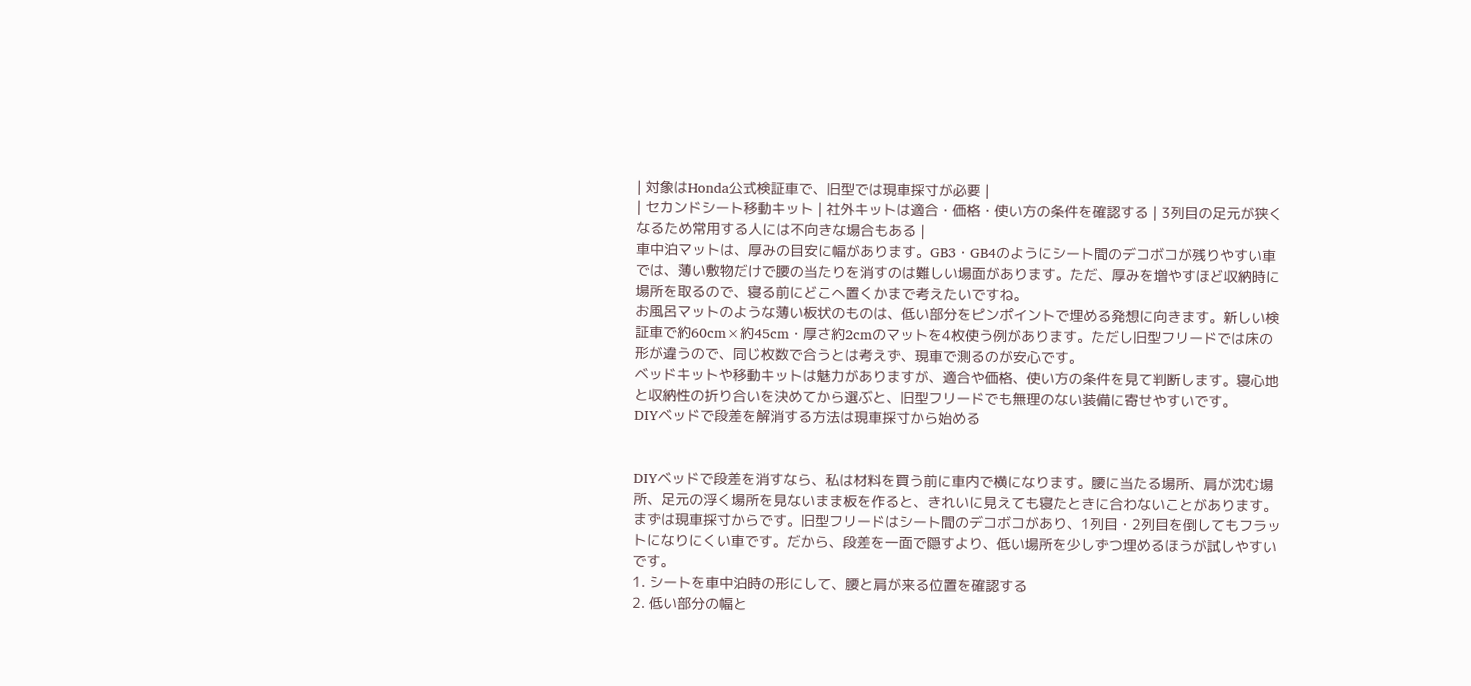| 対象はHonda公式検証車で、旧型では現車採寸が必要 |
| セカンドシート移動キット | 社外キットは適合・価格・使い方の条件を確認する | 3列目の足元が狭くなるため常用する人には不向きな場合もある |
車中泊マットは、厚みの目安に幅があります。GB3・GB4のようにシート間のデコボコが残りやすい車では、薄い敷物だけで腰の当たりを消すのは難しい場面があります。ただ、厚みを増やすほど収納時に場所を取るので、寝る前にどこへ置くかまで考えたいですね。
お風呂マットのような薄い板状のものは、低い部分をピンポイントで埋める発想に向きます。新しい検証車で約60cm×約45cm・厚さ約2cmのマットを4枚使う例があります。ただし旧型フリードでは床の形が違うので、同じ枚数で合うとは考えず、現車で測るのが安心です。
ベッドキットや移動キットは魅力がありますが、適合や価格、使い方の条件を見て判断します。寝心地と収納性の折り合いを決めてから選ぶと、旧型フリードでも無理のない装備に寄せやすいです。
DIYベッドで段差を解消する方法は現車採寸から始める


DIYベッドで段差を消すなら、私は材料を買う前に車内で横になります。腰に当たる場所、肩が沈む場所、足元の浮く場所を見ないまま板を作ると、きれいに見えても寝たときに合わないことがあります。
まずは現車採寸からです。旧型フリードはシート間のデコボコがあり、1列目・2列目を倒してもフラットになりにくい車です。だから、段差を一面で隠すより、低い場所を少しずつ埋めるほうが試しやすいです。
1. シートを車中泊時の形にして、腰と肩が来る位置を確認する
2. 低い部分の幅と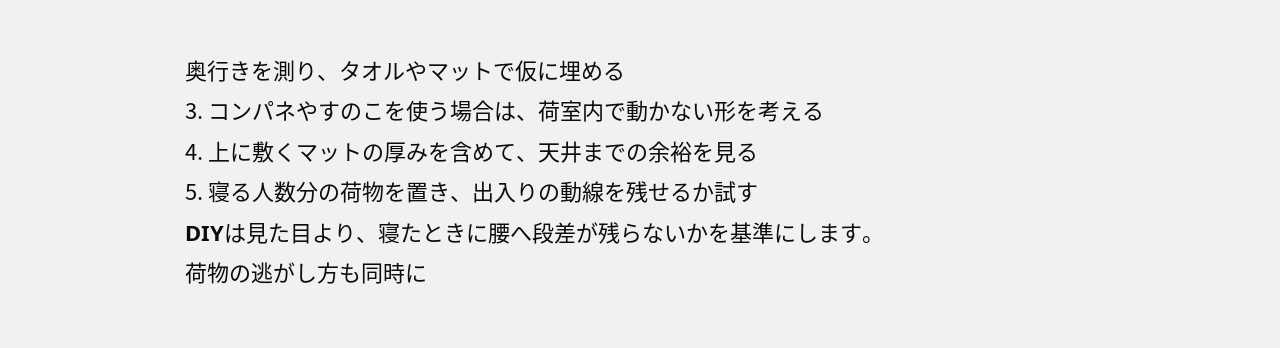奥行きを測り、タオルやマットで仮に埋める
3. コンパネやすのこを使う場合は、荷室内で動かない形を考える
4. 上に敷くマットの厚みを含めて、天井までの余裕を見る
5. 寝る人数分の荷物を置き、出入りの動線を残せるか試す
DIYは見た目より、寝たときに腰へ段差が残らないかを基準にします。
荷物の逃がし方も同時に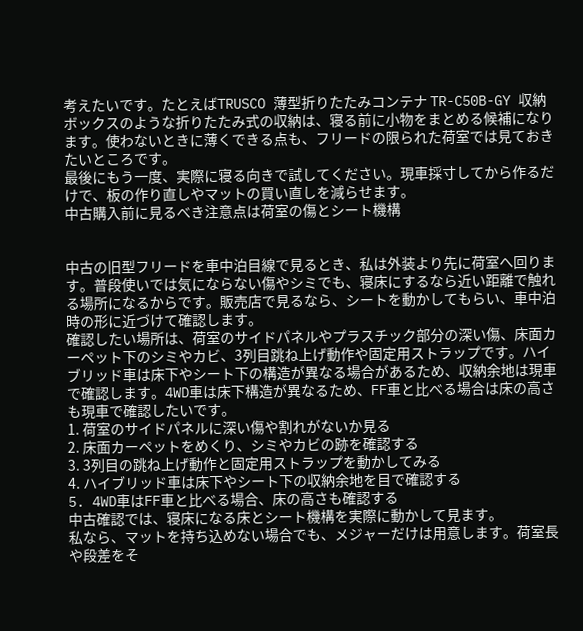考えたいです。たとえばTRUSCO 薄型折りたたみコンテナ TR-C50B-GY 収納ボックスのような折りたたみ式の収納は、寝る前に小物をまとめる候補になります。使わないときに薄くできる点も、フリードの限られた荷室では見ておきたいところです。
最後にもう一度、実際に寝る向きで試してください。現車採寸してから作るだけで、板の作り直しやマットの買い直しを減らせます。
中古購入前に見るべき注意点は荷室の傷とシート機構


中古の旧型フリードを車中泊目線で見るとき、私は外装より先に荷室へ回ります。普段使いでは気にならない傷やシミでも、寝床にするなら近い距離で触れる場所になるからです。販売店で見るなら、シートを動かしてもらい、車中泊時の形に近づけて確認します。
確認したい場所は、荷室のサイドパネルやプラスチック部分の深い傷、床面カーペット下のシミやカビ、3列目跳ね上げ動作や固定用ストラップです。ハイブリッド車は床下やシート下の構造が異なる場合があるため、収納余地は現車で確認します。4WD車は床下構造が異なるため、FF車と比べる場合は床の高さも現車で確認したいです。
1. 荷室のサイドパネルに深い傷や割れがないか見る
2. 床面カーペットをめくり、シミやカビの跡を確認する
3. 3列目の跳ね上げ動作と固定用ストラップを動かしてみる
4. ハイブリッド車は床下やシート下の収納余地を目で確認する
5. 4WD車はFF車と比べる場合、床の高さも確認する
中古確認では、寝床になる床とシート機構を実際に動かして見ます。
私なら、マットを持ち込めない場合でも、メジャーだけは用意します。荷室長や段差をそ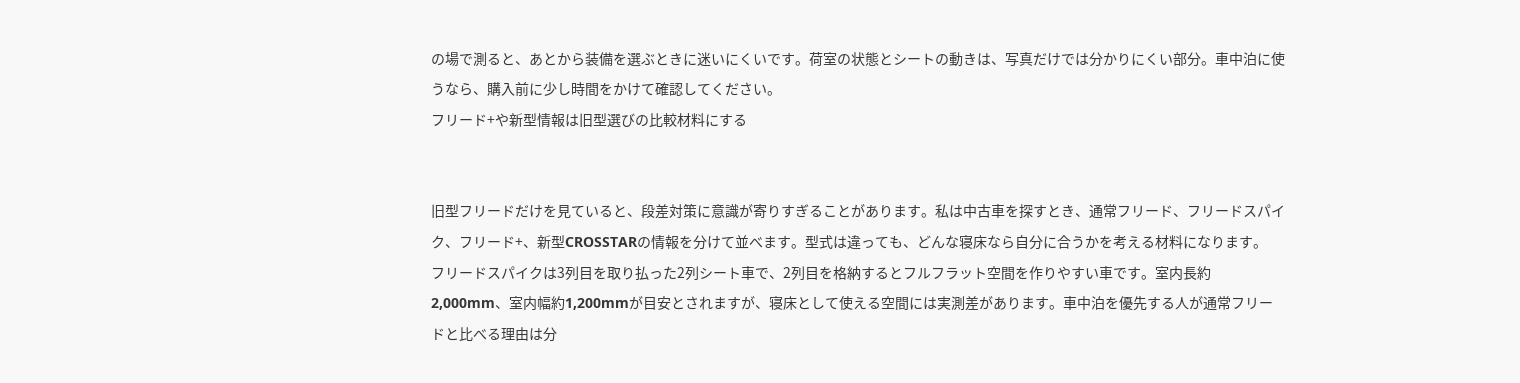の場で測ると、あとから装備を選ぶときに迷いにくいです。荷室の状態とシートの動きは、写真だけでは分かりにくい部分。車中泊に使うなら、購入前に少し時間をかけて確認してください。
フリード+や新型情報は旧型選びの比較材料にする


旧型フリードだけを見ていると、段差対策に意識が寄りすぎることがあります。私は中古車を探すとき、通常フリード、フリードスパイク、フリード+、新型CROSSTARの情報を分けて並べます。型式は違っても、どんな寝床なら自分に合うかを考える材料になります。
フリードスパイクは3列目を取り払った2列シート車で、2列目を格納するとフルフラット空間を作りやすい車です。室内長約2,000mm、室内幅約1,200mmが目安とされますが、寝床として使える空間には実測差があります。車中泊を優先する人が通常フリードと比べる理由は分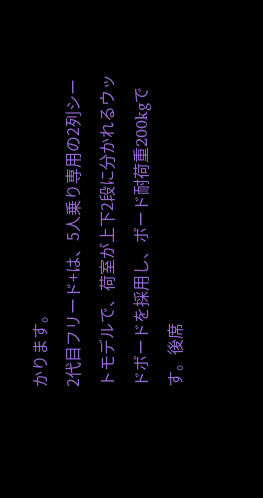かります。
2代目フリード+は、5人乗り専用の2列シートモデルで、荷室が上下2段に分かれるウッドボードを採用し、ボード耐荷重200kgです。後席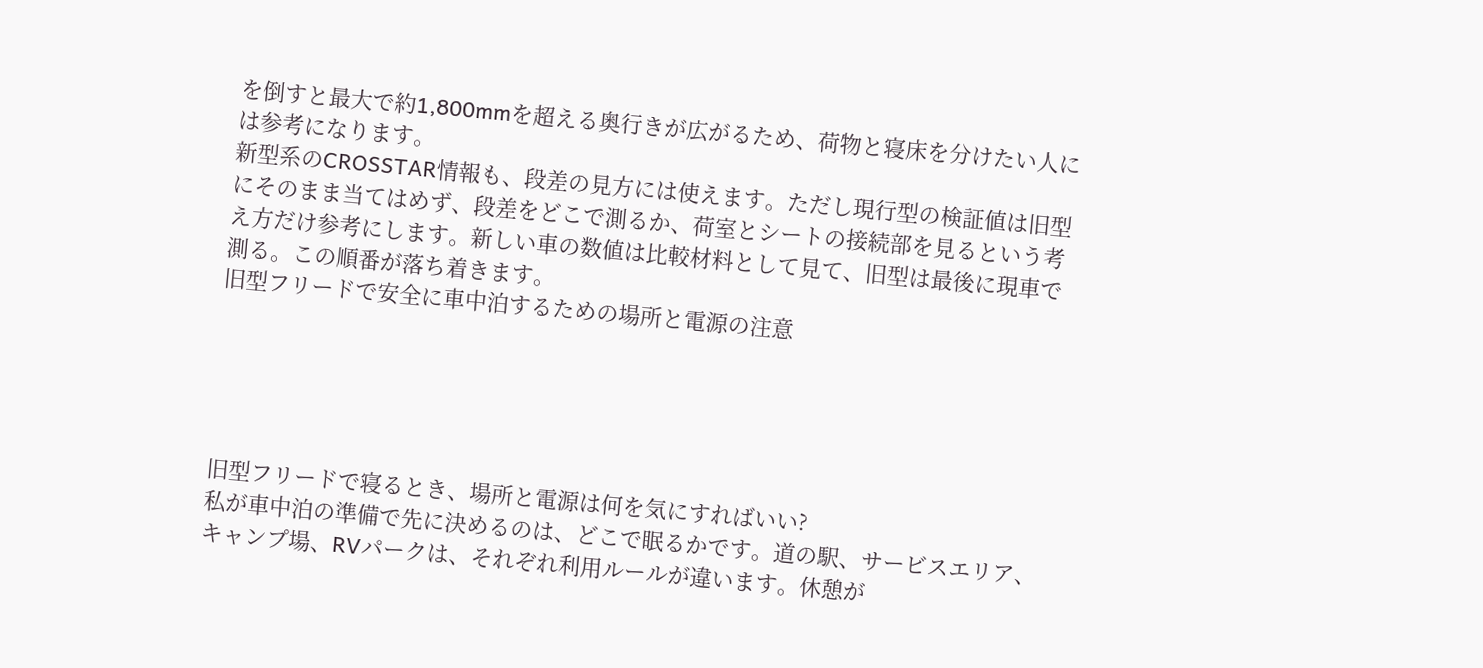を倒すと最大で約1,800mmを超える奥行きが広がるため、荷物と寝床を分けたい人には参考になります。
新型系のCROSSTAR情報も、段差の見方には使えます。ただし現行型の検証値は旧型にそのまま当てはめず、段差をどこで測るか、荷室とシートの接続部を見るという考え方だけ参考にします。新しい車の数値は比較材料として見て、旧型は最後に現車で測る。この順番が落ち着きます。
旧型フリードで安全に車中泊するための場所と電源の注意





旧型フリードで寝るとき、場所と電源は何を気にすればいい?
私が車中泊の準備で先に決めるのは、どこで眠るかです。道の駅、サービスエリア、キャンプ場、RVパークは、それぞれ利用ルールが違います。休憩が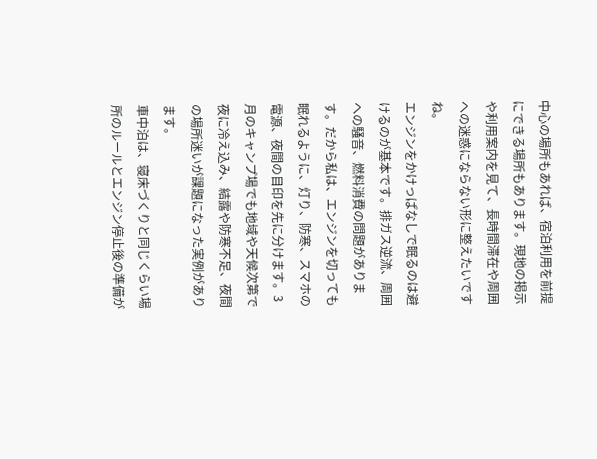中心の場所もあれば、宿泊利用を前提にできる場所もあります。現地の掲示や利用案内を見て、長時間滞在や周囲への迷惑にならない形に整えたいですね。
エンジンをかけっぱなしで眠るのは避けるのが基本です。排ガス逆流、周囲への騒音、燃料消費の問題があります。だから私は、エンジンを切っても眠れるように、灯り、防寒、スマホの電源、夜間の目印を先に分けます。3月のキャンプ場でも地域や天候次第で夜に冷え込み、結露や防寒不足、夜間の場所迷いが課題になった実例があります。
車中泊は、寝床づくりと同じくらい場所のルールとエンジン停止後の準備が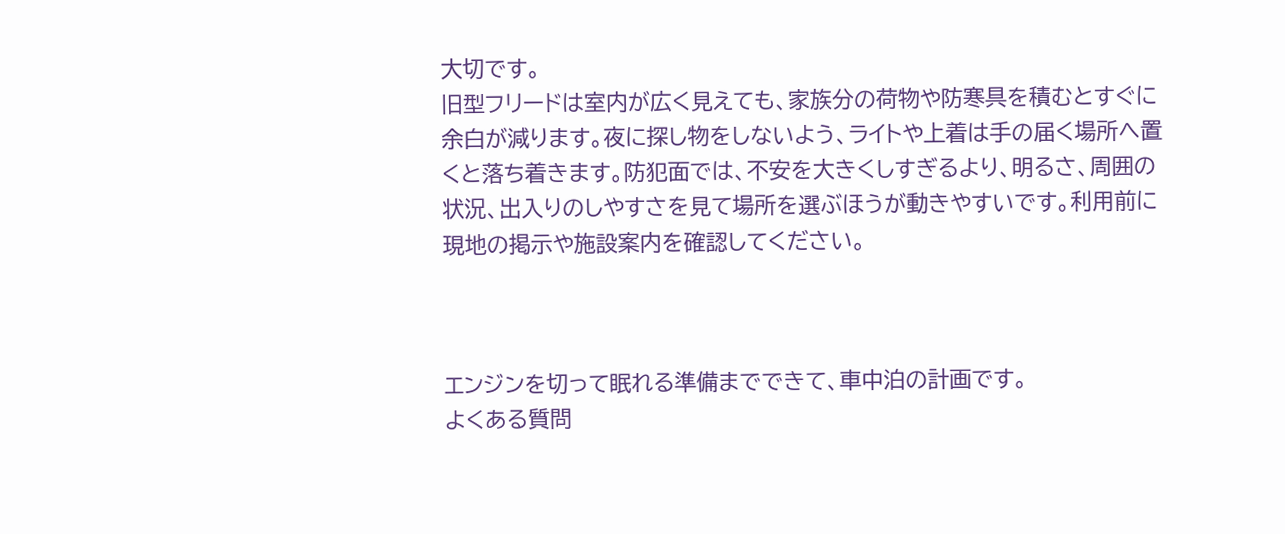大切です。
旧型フリードは室内が広く見えても、家族分の荷物や防寒具を積むとすぐに余白が減ります。夜に探し物をしないよう、ライトや上着は手の届く場所へ置くと落ち着きます。防犯面では、不安を大きくしすぎるより、明るさ、周囲の状況、出入りのしやすさを見て場所を選ぶほうが動きやすいです。利用前に現地の掲示や施設案内を確認してください。



エンジンを切って眠れる準備までできて、車中泊の計画です。
よくある質問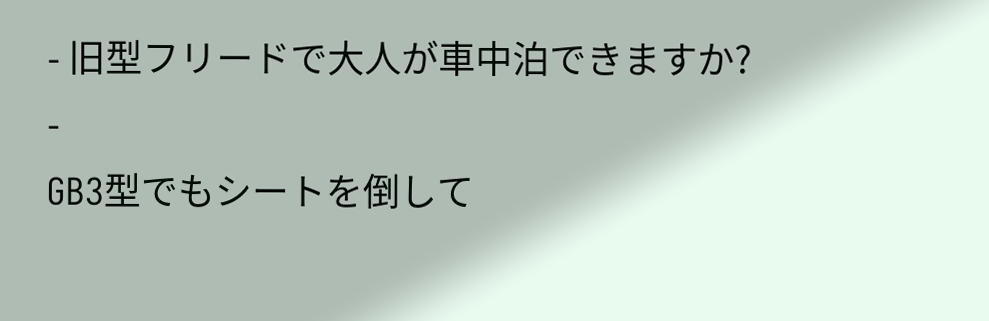- 旧型フリードで大人が車中泊できますか?
-
GB3型でもシートを倒して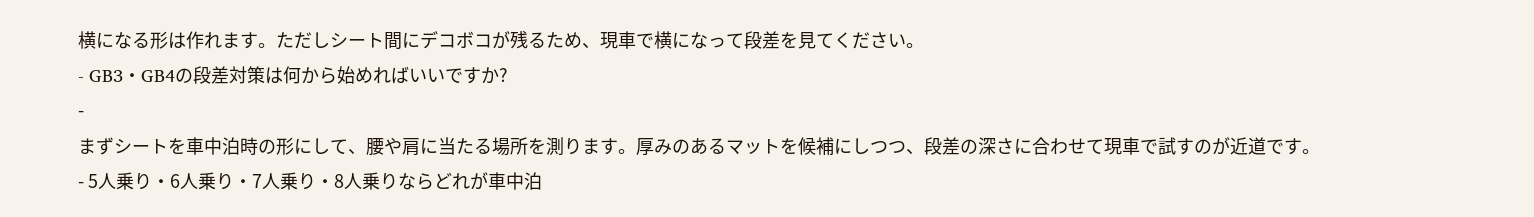横になる形は作れます。ただしシート間にデコボコが残るため、現車で横になって段差を見てください。
- GB3・GB4の段差対策は何から始めればいいですか?
-
まずシートを車中泊時の形にして、腰や肩に当たる場所を測ります。厚みのあるマットを候補にしつつ、段差の深さに合わせて現車で試すのが近道です。
- 5人乗り・6人乗り・7人乗り・8人乗りならどれが車中泊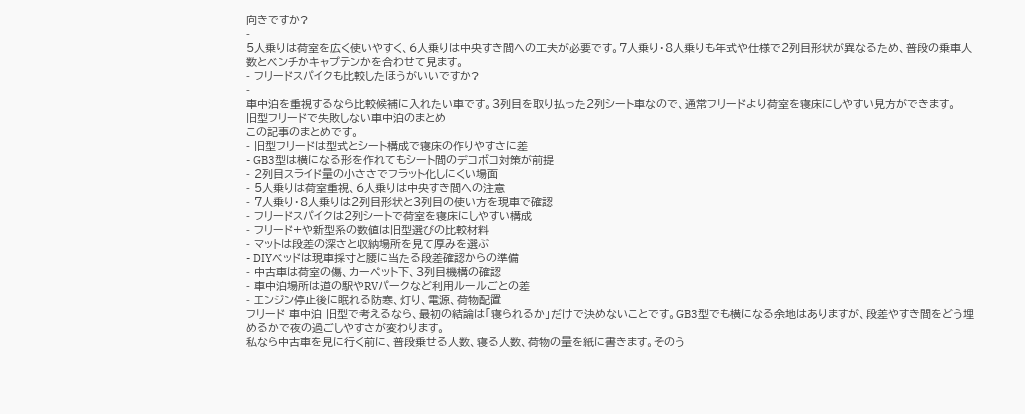向きですか?
-
5人乗りは荷室を広く使いやすく、6人乗りは中央すき間への工夫が必要です。7人乗り・8人乗りも年式や仕様で2列目形状が異なるため、普段の乗車人数とベンチかキャプテンかを合わせて見ます。
- フリードスパイクも比較したほうがいいですか?
-
車中泊を重視するなら比較候補に入れたい車です。3列目を取り払った2列シート車なので、通常フリードより荷室を寝床にしやすい見方ができます。
旧型フリードで失敗しない車中泊のまとめ
この記事のまとめです。
- 旧型フリードは型式とシート構成で寝床の作りやすさに差
- GB3型は横になる形を作れてもシート間のデコボコ対策が前提
- 2列目スライド量の小ささでフラット化しにくい場面
- 5人乗りは荷室重視、6人乗りは中央すき間への注意
- 7人乗り・8人乗りは2列目形状と3列目の使い方を現車で確認
- フリードスパイクは2列シートで荷室を寝床にしやすい構成
- フリード+や新型系の数値は旧型選びの比較材料
- マットは段差の深さと収納場所を見て厚みを選ぶ
- DIYベッドは現車採寸と腰に当たる段差確認からの準備
- 中古車は荷室の傷、カーペット下、3列目機構の確認
- 車中泊場所は道の駅やRVパークなど利用ルールごとの差
- エンジン停止後に眠れる防寒、灯り、電源、荷物配置
フリード 車中泊 旧型で考えるなら、最初の結論は「寝られるか」だけで決めないことです。GB3型でも横になる余地はありますが、段差やすき間をどう埋めるかで夜の過ごしやすさが変わります。
私なら中古車を見に行く前に、普段乗せる人数、寝る人数、荷物の量を紙に書きます。そのう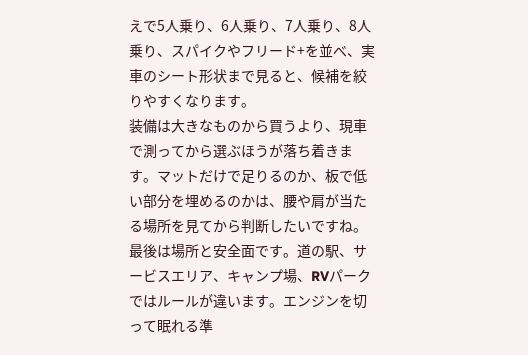えで5人乗り、6人乗り、7人乗り、8人乗り、スパイクやフリード+を並べ、実車のシート形状まで見ると、候補を絞りやすくなります。
装備は大きなものから買うより、現車で測ってから選ぶほうが落ち着きます。マットだけで足りるのか、板で低い部分を埋めるのかは、腰や肩が当たる場所を見てから判断したいですね。
最後は場所と安全面です。道の駅、サービスエリア、キャンプ場、RVパークではルールが違います。エンジンを切って眠れる準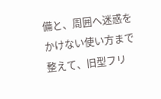備と、周囲へ迷惑をかけない使い方まで整えて、旧型フリ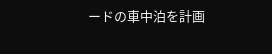ードの車中泊を計画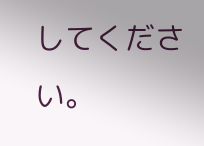してください。